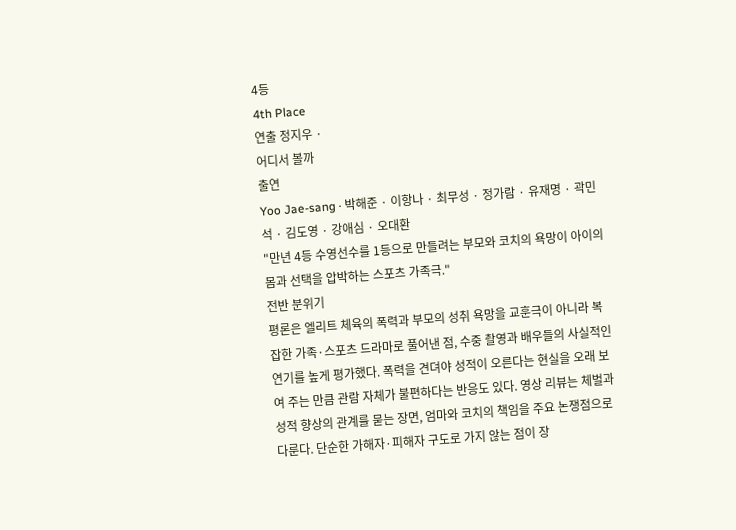4등
4th Place
연출 정지우 ·
어디서 볼까
출연
Yoo Jae-sang · 박해준 · 이항나 · 최무성 · 정가람 · 유재명 · 곽민석 · 김도영 · 강애심 · 오대환
"만년 4등 수영선수를 1등으로 만들려는 부모와 코치의 욕망이 아이의 몸과 선택을 압박하는 스포츠 가족극."
전반 분위기
평론은 엘리트 체육의 폭력과 부모의 성취 욕망을 교훈극이 아니라 복잡한 가족·스포츠 드라마로 풀어낸 점, 수중 촬영과 배우들의 사실적인 연기를 높게 평가했다. 폭력을 견뎌야 성적이 오른다는 현실을 오래 보여 주는 만큼 관람 자체가 불편하다는 반응도 있다. 영상 리뷰는 체벌과 성적 향상의 관계를 묻는 장면, 엄마와 코치의 책임을 주요 논쟁점으로 다룬다. 단순한 가해자·피해자 구도로 가지 않는 점이 장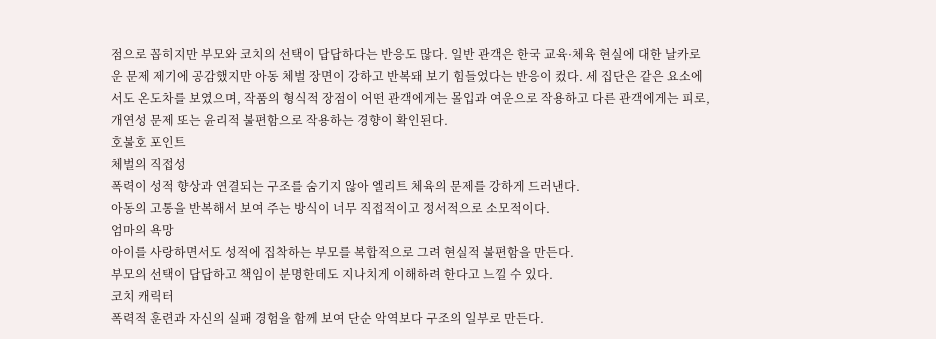점으로 꼽히지만 부모와 코치의 선택이 답답하다는 반응도 많다. 일반 관객은 한국 교육·체육 현실에 대한 날카로운 문제 제기에 공감했지만 아동 체벌 장면이 강하고 반복돼 보기 힘들었다는 반응이 컸다. 세 집단은 같은 요소에서도 온도차를 보였으며, 작품의 형식적 장점이 어떤 관객에게는 몰입과 여운으로 작용하고 다른 관객에게는 피로, 개연성 문제 또는 윤리적 불편함으로 작용하는 경향이 확인된다.
호불호 포인트
체벌의 직접성
폭력이 성적 향상과 연결되는 구조를 숨기지 않아 엘리트 체육의 문제를 강하게 드러낸다.
아동의 고통을 반복해서 보여 주는 방식이 너무 직접적이고 정서적으로 소모적이다.
엄마의 욕망
아이를 사랑하면서도 성적에 집착하는 부모를 복합적으로 그려 현실적 불편함을 만든다.
부모의 선택이 답답하고 책임이 분명한데도 지나치게 이해하려 한다고 느낄 수 있다.
코치 캐릭터
폭력적 훈련과 자신의 실패 경험을 함께 보여 단순 악역보다 구조의 일부로 만든다.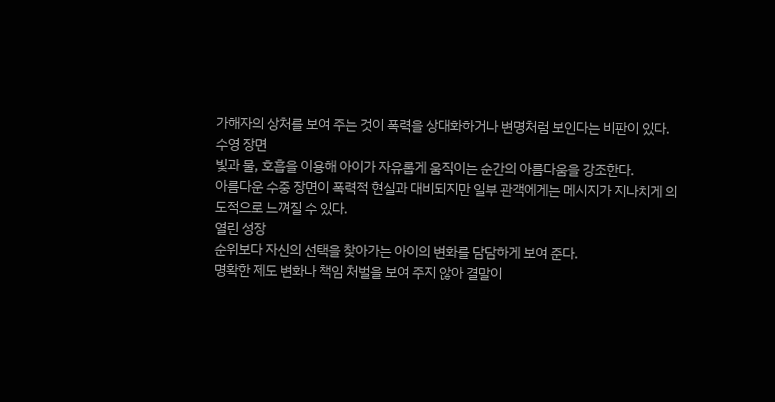가해자의 상처를 보여 주는 것이 폭력을 상대화하거나 변명처럼 보인다는 비판이 있다.
수영 장면
빛과 물, 호흡을 이용해 아이가 자유롭게 움직이는 순간의 아름다움을 강조한다.
아름다운 수중 장면이 폭력적 현실과 대비되지만 일부 관객에게는 메시지가 지나치게 의도적으로 느껴질 수 있다.
열린 성장
순위보다 자신의 선택을 찾아가는 아이의 변화를 담담하게 보여 준다.
명확한 제도 변화나 책임 처벌을 보여 주지 않아 결말이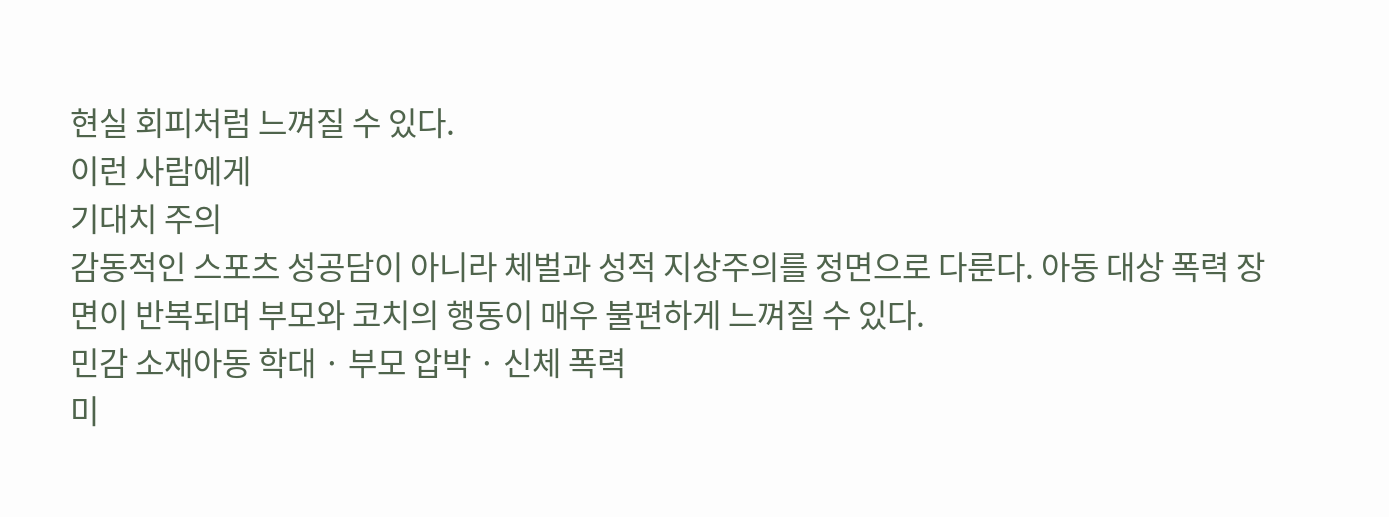현실 회피처럼 느껴질 수 있다.
이런 사람에게
기대치 주의
감동적인 스포츠 성공담이 아니라 체벌과 성적 지상주의를 정면으로 다룬다. 아동 대상 폭력 장면이 반복되며 부모와 코치의 행동이 매우 불편하게 느껴질 수 있다.
민감 소재아동 학대 · 부모 압박 · 신체 폭력
미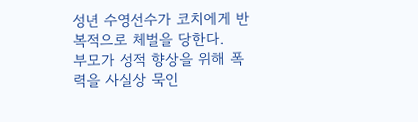성년 수영선수가 코치에게 반복적으로 체벌을 당한다.
부모가 성적 향상을 위해 폭력을 사실상 묵인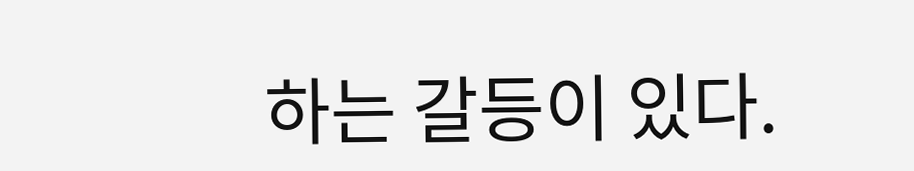하는 갈등이 있다.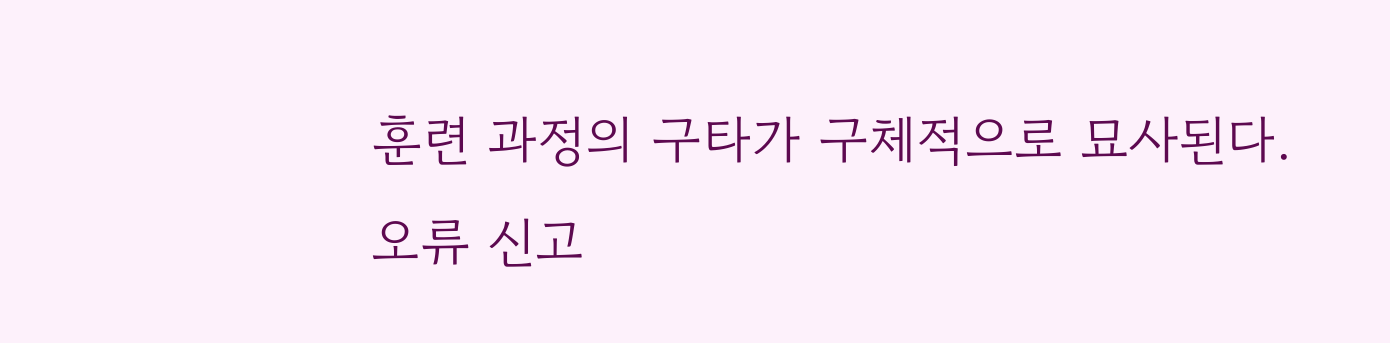훈련 과정의 구타가 구체적으로 묘사된다.
오류 신고